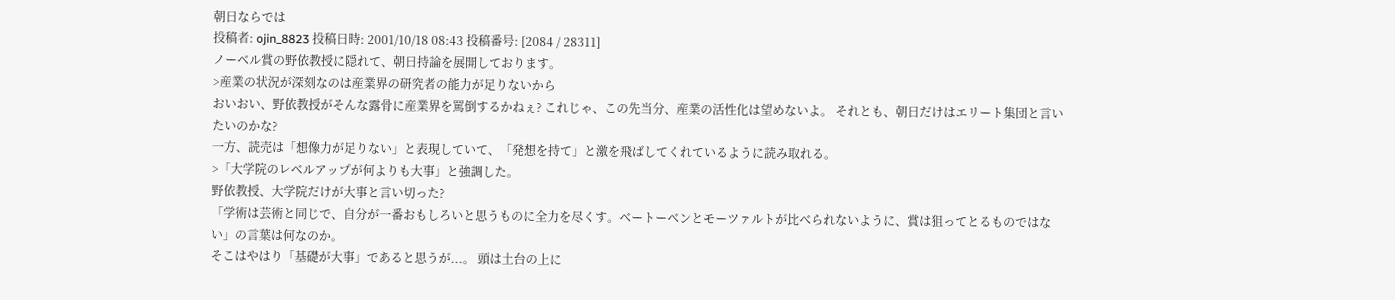朝日ならでは
投稿者: ojin_8823 投稿日時: 2001/10/18 08:43 投稿番号: [2084 / 28311]
ノーベル賞の野依教授に隠れて、朝日持論を展開しております。
>産業の状況が深刻なのは産業界の研究者の能力が足りないから
おいおい、野依教授がそんな露骨に産業界を罵倒するかねぇ? これじゃ、この先当分、産業の活性化は望めないよ。 それとも、朝日だけはエリート集団と言いたいのかな?
一方、読売は「想像力が足りない」と表現していて、「発想を持て」と激を飛ばしてくれているように読み取れる。
>「大学院のレベルアップが何よりも大事」と強調した。
野依教授、大学院だけが大事と言い切った?
「学術は芸術と同じで、自分が一番おもしろいと思うものに全力を尽くす。ベートーベンとモーツァルトが比べられないように、賞は狙ってとるものではない」の言葉は何なのか。
そこはやはり「基礎が大事」であると思うが...。 頭は土台の上に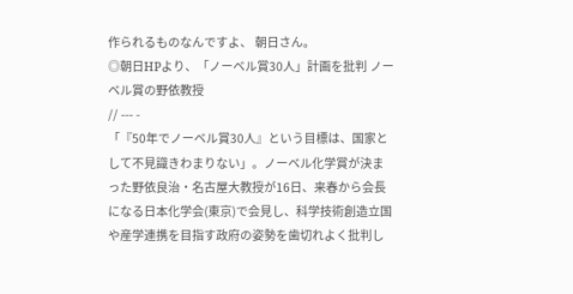作られるものなんですよ、 朝日さん。
◎朝日HPより、「ノーベル賞30人」計画を批判 ノーベル賞の野依教授
// --- -
「『50年でノーベル賞30人』という目標は、国家として不見識きわまりない」。ノーベル化学賞が決まった野依良治・名古屋大教授が16日、来春から会長になる日本化学会(東京)で会見し、科学技術創造立国や産学連携を目指す政府の姿勢を歯切れよく批判し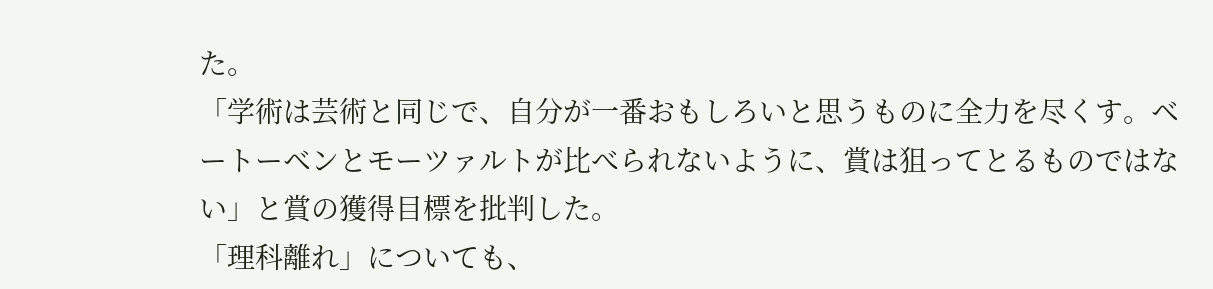た。
「学術は芸術と同じで、自分が一番おもしろいと思うものに全力を尽くす。ベートーベンとモーツァルトが比べられないように、賞は狙ってとるものではない」と賞の獲得目標を批判した。
「理科離れ」についても、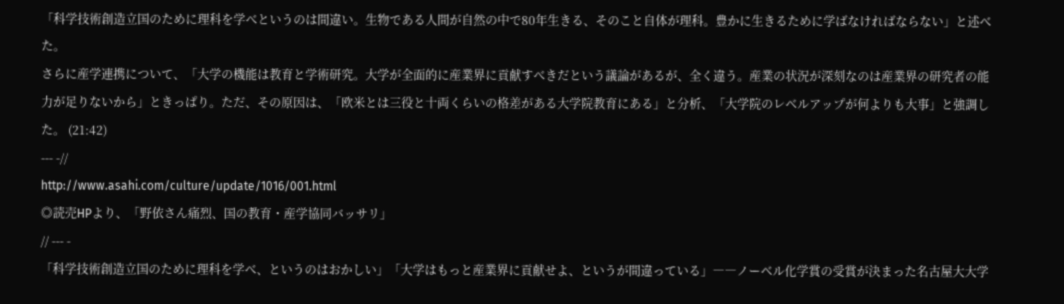「科学技術創造立国のために理科を学べというのは間違い。生物である人間が自然の中で80年生きる、そのこと自体が理科。豊かに生きるために学ばなければならない」と述べた。
さらに産学連携について、「大学の機能は教育と学術研究。大学が全面的に産業界に貢献すべきだという議論があるが、全く違う。産業の状況が深刻なのは産業界の研究者の能力が足りないから」ときっぱり。ただ、その原因は、「欧米とは三役と十両くらいの格差がある大学院教育にある」と分析、「大学院のレベルアップが何よりも大事」と強調した。 (21:42)
--- -//
http://www.asahi.com/culture/update/1016/001.html
◎読売HPより、「野依さん痛烈、国の教育・産学協同バッサリ」
// --- -
「科学技術創造立国のために理科を学べ、というのはおかしい」「大学はもっと産業界に貢献せよ、というが間違っている」――ノーベル化学賞の受賞が決まった名古屋大大学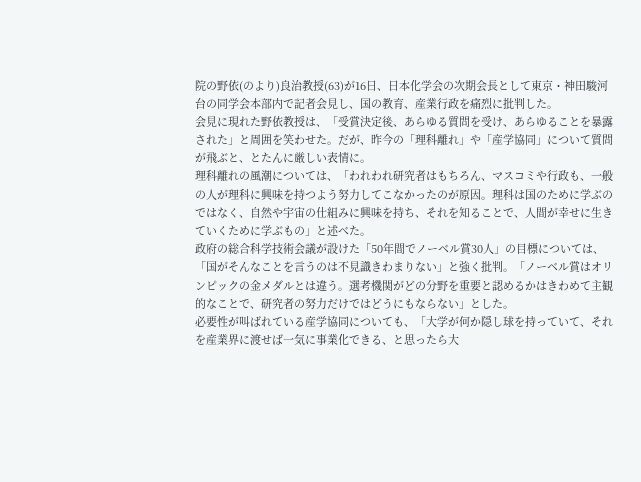院の野依(のより)良治教授(63)が16日、日本化学会の次期会長として東京・神田駿河台の同学会本部内で記者会見し、国の教育、産業行政を痛烈に批判した。
会見に現れた野依教授は、「受賞決定後、あらゆる質問を受け、あらゆることを暴露された」と周囲を笑わせた。だが、昨今の「理科離れ」や「産学協同」について質問が飛ぶと、とたんに厳しい表情に。
理科離れの風潮については、「われわれ研究者はもちろん、マスコミや行政も、一般の人が理科に興味を持つよう努力してこなかったのが原因。理科は国のために学ぶのではなく、自然や宇宙の仕組みに興味を持ち、それを知ることで、人間が幸せに生きていくために学ぶもの」と述べた。
政府の総合科学技術会議が設けた「50年間でノーベル賞30人」の目標については、「国がそんなことを言うのは不見識きわまりない」と強く批判。「ノーベル賞はオリンピックの金メダルとは違う。選考機関がどの分野を重要と認めるかはきわめて主観的なことで、研究者の努力だけではどうにもならない」とした。
必要性が叫ばれている産学協同についても、「大学が何か隠し球を持っていて、それを産業界に渡せば一気に事業化できる、と思ったら大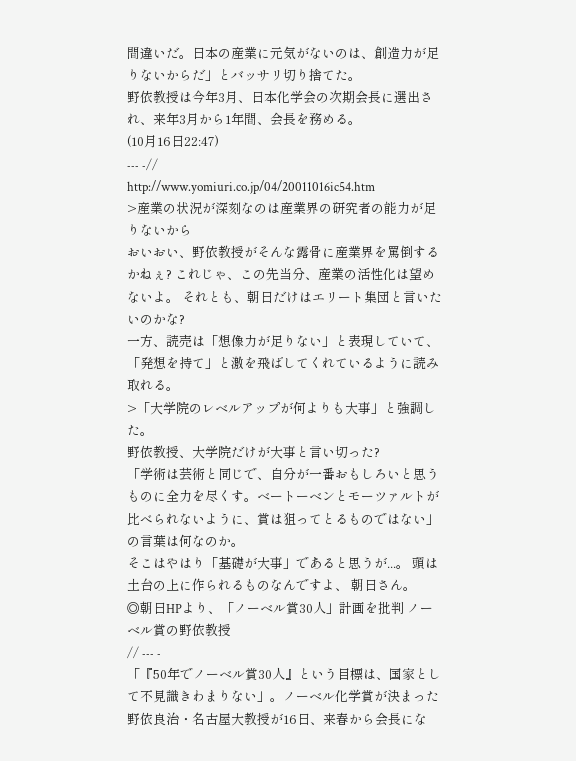間違いだ。日本の産業に元気がないのは、創造力が足りないからだ」とバッサリ切り捨てた。
野依教授は今年3月、日本化学会の次期会長に選出され、来年3月から1年間、会長を務める。
(10月16日22:47)
--- -//
http://www.yomiuri.co.jp/04/20011016ic54.htm
>産業の状況が深刻なのは産業界の研究者の能力が足りないから
おいおい、野依教授がそんな露骨に産業界を罵倒するかねぇ? これじゃ、この先当分、産業の活性化は望めないよ。 それとも、朝日だけはエリート集団と言いたいのかな?
一方、読売は「想像力が足りない」と表現していて、「発想を持て」と激を飛ばしてくれているように読み取れる。
>「大学院のレベルアップが何よりも大事」と強調した。
野依教授、大学院だけが大事と言い切った?
「学術は芸術と同じで、自分が一番おもしろいと思うものに全力を尽くす。ベートーベンとモーツァルトが比べられないように、賞は狙ってとるものではない」の言葉は何なのか。
そこはやはり「基礎が大事」であると思うが...。 頭は土台の上に作られるものなんですよ、 朝日さん。
◎朝日HPより、「ノーベル賞30人」計画を批判 ノーベル賞の野依教授
// --- -
「『50年でノーベル賞30人』という目標は、国家として不見識きわまりない」。ノーベル化学賞が決まった野依良治・名古屋大教授が16日、来春から会長にな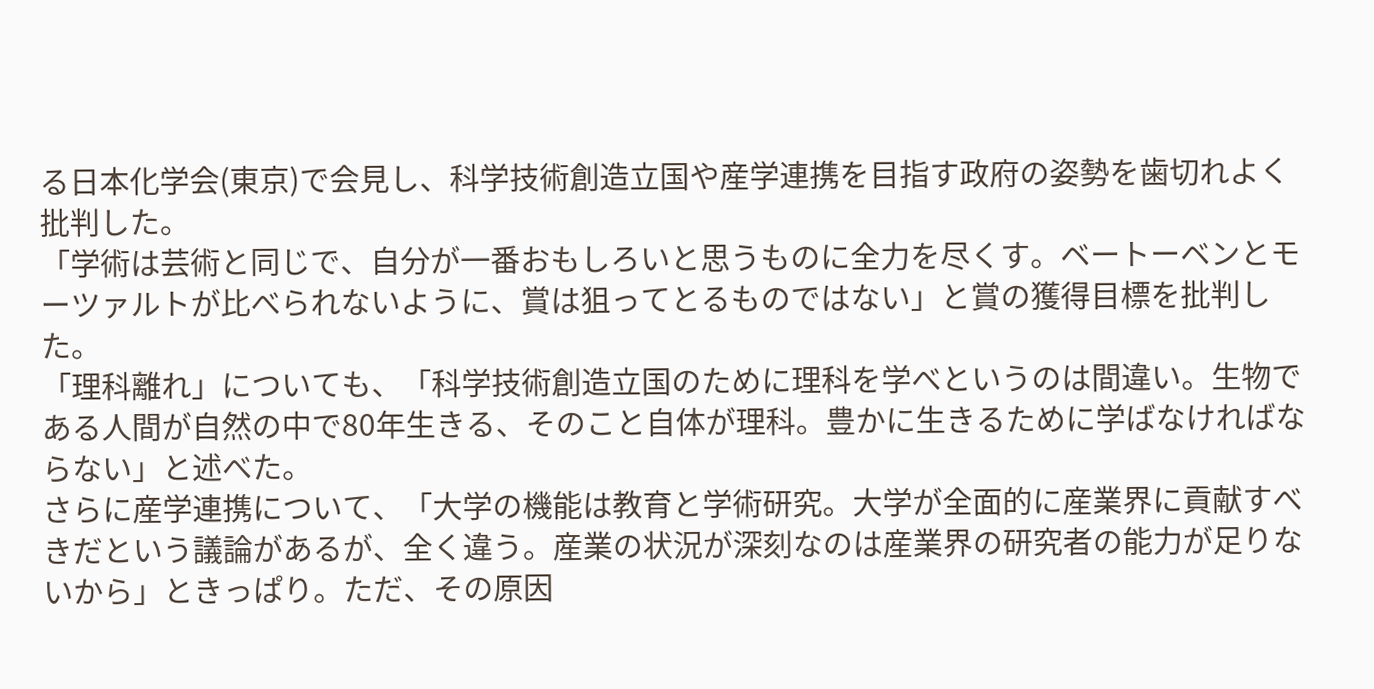る日本化学会(東京)で会見し、科学技術創造立国や産学連携を目指す政府の姿勢を歯切れよく批判した。
「学術は芸術と同じで、自分が一番おもしろいと思うものに全力を尽くす。ベートーベンとモーツァルトが比べられないように、賞は狙ってとるものではない」と賞の獲得目標を批判した。
「理科離れ」についても、「科学技術創造立国のために理科を学べというのは間違い。生物である人間が自然の中で80年生きる、そのこと自体が理科。豊かに生きるために学ばなければならない」と述べた。
さらに産学連携について、「大学の機能は教育と学術研究。大学が全面的に産業界に貢献すべきだという議論があるが、全く違う。産業の状況が深刻なのは産業界の研究者の能力が足りないから」ときっぱり。ただ、その原因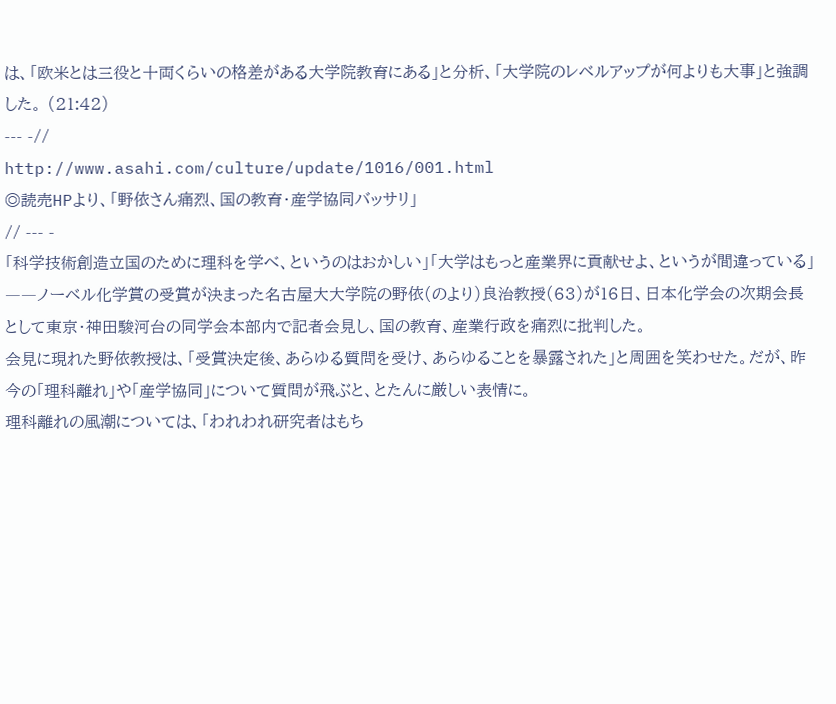は、「欧米とは三役と十両くらいの格差がある大学院教育にある」と分析、「大学院のレベルアップが何よりも大事」と強調した。 (21:42)
--- -//
http://www.asahi.com/culture/update/1016/001.html
◎読売HPより、「野依さん痛烈、国の教育・産学協同バッサリ」
// --- -
「科学技術創造立国のために理科を学べ、というのはおかしい」「大学はもっと産業界に貢献せよ、というが間違っている」――ノーベル化学賞の受賞が決まった名古屋大大学院の野依(のより)良治教授(63)が16日、日本化学会の次期会長として東京・神田駿河台の同学会本部内で記者会見し、国の教育、産業行政を痛烈に批判した。
会見に現れた野依教授は、「受賞決定後、あらゆる質問を受け、あらゆることを暴露された」と周囲を笑わせた。だが、昨今の「理科離れ」や「産学協同」について質問が飛ぶと、とたんに厳しい表情に。
理科離れの風潮については、「われわれ研究者はもち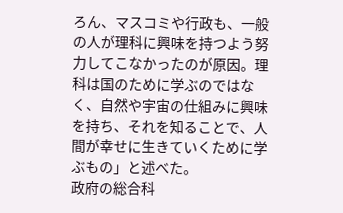ろん、マスコミや行政も、一般の人が理科に興味を持つよう努力してこなかったのが原因。理科は国のために学ぶのではなく、自然や宇宙の仕組みに興味を持ち、それを知ることで、人間が幸せに生きていくために学ぶもの」と述べた。
政府の総合科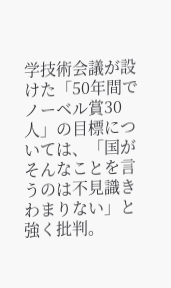学技術会議が設けた「50年間でノーベル賞30人」の目標については、「国がそんなことを言うのは不見識きわまりない」と強く批判。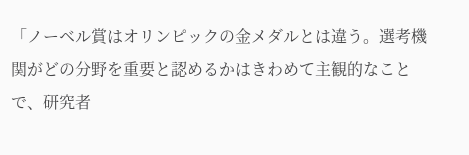「ノーベル賞はオリンピックの金メダルとは違う。選考機関がどの分野を重要と認めるかはきわめて主観的なことで、研究者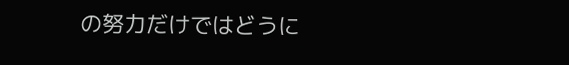の努力だけではどうに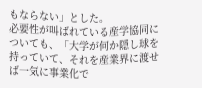もならない」とした。
必要性が叫ばれている産学協同についても、「大学が何か隠し球を持っていて、それを産業界に渡せば一気に事業化で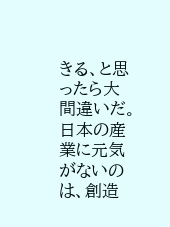きる、と思ったら大間違いだ。日本の産業に元気がないのは、創造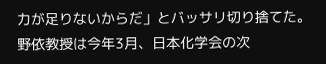力が足りないからだ」とバッサリ切り捨てた。
野依教授は今年3月、日本化学会の次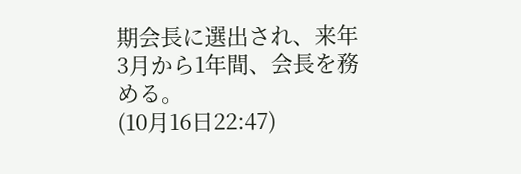期会長に選出され、来年3月から1年間、会長を務める。
(10月16日22:47)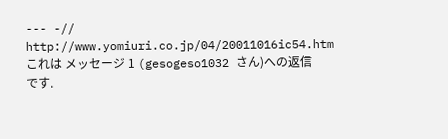--- -//
http://www.yomiuri.co.jp/04/20011016ic54.htm
これは メッセージ 1 (gesogeso1032 さん)への返信です.